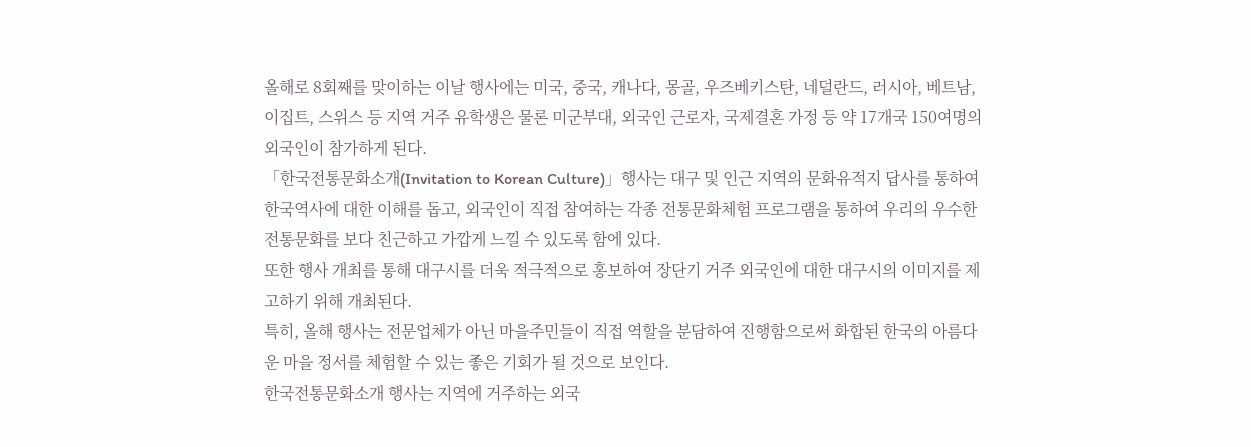올해로 8회째를 맞이하는 이날 행사에는 미국, 중국, 캐나다, 몽골, 우즈베키스탄, 네덜란드, 러시아, 베트남, 이집트, 스위스 등 지역 거주 유학생은 물론 미군부대, 외국인 근로자, 국제결혼 가정 등 약 17개국 150여명의 외국인이 참가하게 된다.
「한국전통문화소개(Invitation to Korean Culture)」행사는 대구 및 인근 지역의 문화유적지 답사를 통하여 한국역사에 대한 이해를 돕고, 외국인이 직접 참여하는 각종 전통문화체험 프로그램을 통하여 우리의 우수한 전통문화를 보다 친근하고 가깝게 느낄 수 있도록 함에 있다.
또한 행사 개최를 통해 대구시를 더욱 적극적으로 홍보하여 장단기 거주 외국인에 대한 대구시의 이미지를 제고하기 위해 개최된다.
특히, 올해 행사는 전문업체가 아닌 마을주민들이 직접 역할을 분담하여 진행함으로써 화합된 한국의 아름다운 마을 정서를 체험할 수 있는 좋은 기회가 될 것으로 보인다.
한국전통문화소개 행사는 지역에 거주하는 외국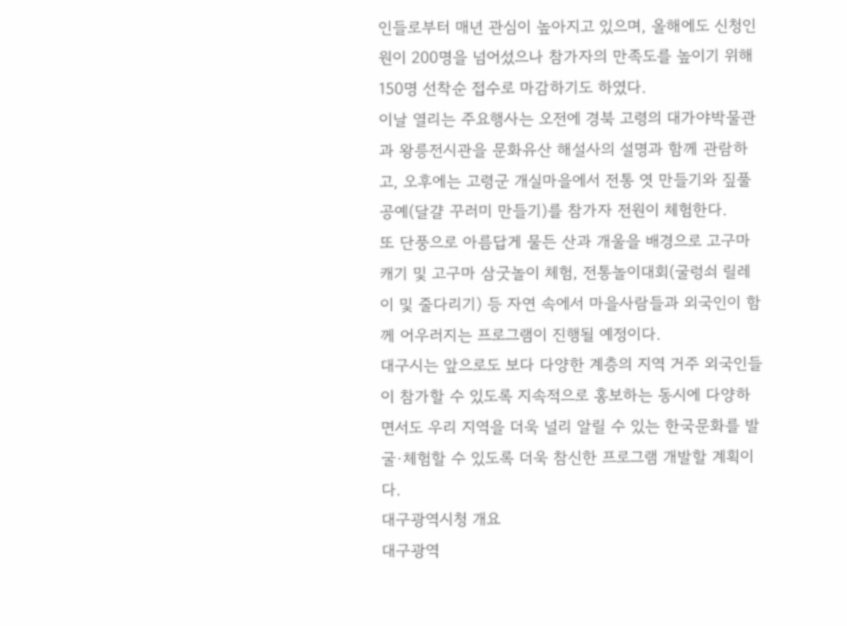인들로부터 매년 관심이 높아지고 있으며, 올해에도 신청인원이 200명을 넘어섰으나 참가자의 만족도를 높이기 위해 150명 선착순 접수로 마감하기도 하였다.
이날 열리는 주요행사는 오전에 경북 고령의 대가야박물관과 왕릉전시관을 문화유산 해설사의 설명과 함께 관람하고, 오후에는 고령군 개실마을에서 전통 엿 만들기와 짚풀공예(달걀 꾸러미 만들기)를 참가자 전원이 체험한다.
또 단풍으로 아름답게 물든 산과 개울을 배경으로 고구마 캐기 및 고구마 삼굿놀이 체험, 전통놀이대회(굴렁쇠 릴레이 및 줄다리기) 등 자연 속에서 마을사람들과 외국인이 함께 어우러지는 프로그램이 진행될 예정이다.
대구시는 앞으로도 보다 다양한 계층의 지역 거주 외국인들이 참가할 수 있도록 지속적으로 홍보하는 동시에 다양하면서도 우리 지역을 더욱 널리 알릴 수 있는 한국문화를 발굴·체험할 수 있도록 더욱 참신한 프로그램 개발할 계획이다.
대구광역시청 개요
대구광역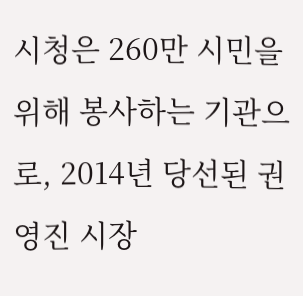시청은 260만 시민을 위해 봉사하는 기관으로, 2014년 당선된 권영진 시장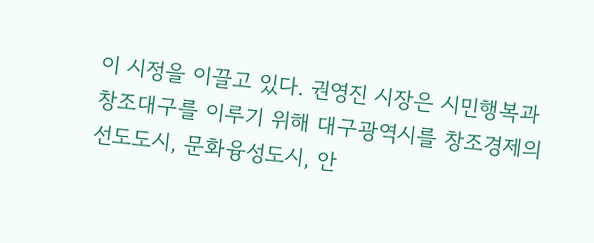이 시정을 이끌고 있다. 권영진 시장은 시민행복과 창조대구를 이루기 위해 대구광역시를 창조경제의 선도도시, 문화융성도시, 안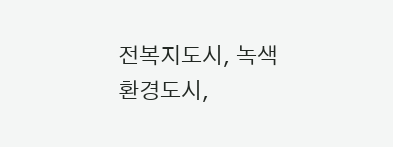전복지도시, 녹색환경도시,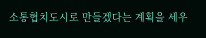소통협치도시로 만들겠다는 계획을 세우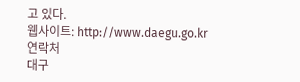고 있다.
웹사이트: http://www.daegu.go.kr
연락처
대구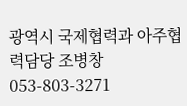광역시 국제협력과 아주협력담당 조병창 053-803-3271